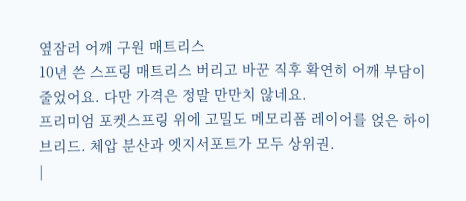옆잠러 어깨 구원 매트리스
10년 쓴 스프링 매트리스 버리고 바꾼 직후 확연히 어깨 부담이 줄었어요. 다만 가격은 정말 만만치 않네요.
프리미엄 포켓스프링 위에 고밀도 메모리폼 레이어를 얹은 하이브리드. 체압 분산과 엣지서포트가 모두 상위권.
|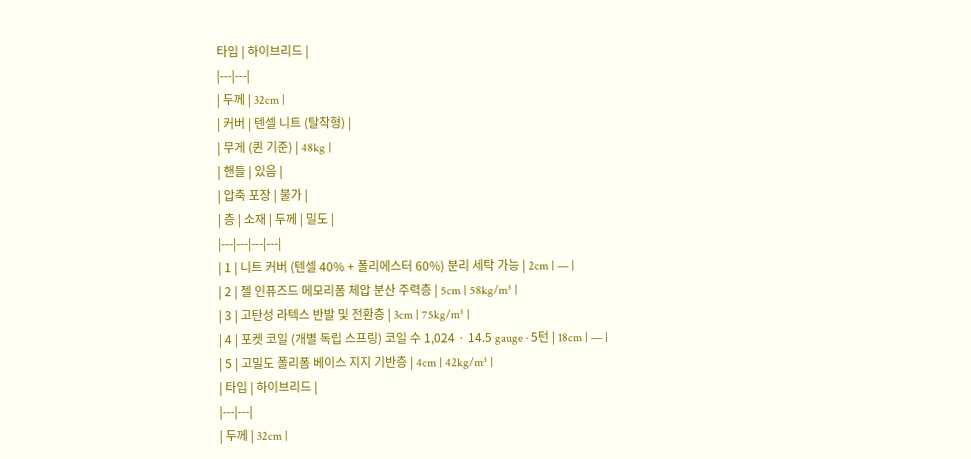타입 | 하이브리드 |
|---|---|
| 두께 | 32cm |
| 커버 | 텐셀 니트 (탈착형) |
| 무게 (퀸 기준) | 48kg |
| 핸들 | 있음 |
| 압축 포장 | 불가 |
| 층 | 소재 | 두께 | 밀도 |
|---|---|---|---|
| 1 | 니트 커버 (텐셀 40% + 폴리에스터 60%) 분리 세탁 가능 | 2cm | — |
| 2 | 젤 인퓨즈드 메모리폼 체압 분산 주력층 | 5cm | 58kg/m³ |
| 3 | 고탄성 라텍스 반발 및 전환층 | 3cm | 75kg/m³ |
| 4 | 포켓 코일 (개별 독립 스프링) 코일 수 1,024 · 14.5 gauge · 5턴 | 18cm | — |
| 5 | 고밀도 폴리폼 베이스 지지 기반층 | 4cm | 42kg/m³ |
| 타입 | 하이브리드 |
|---|---|
| 두께 | 32cm |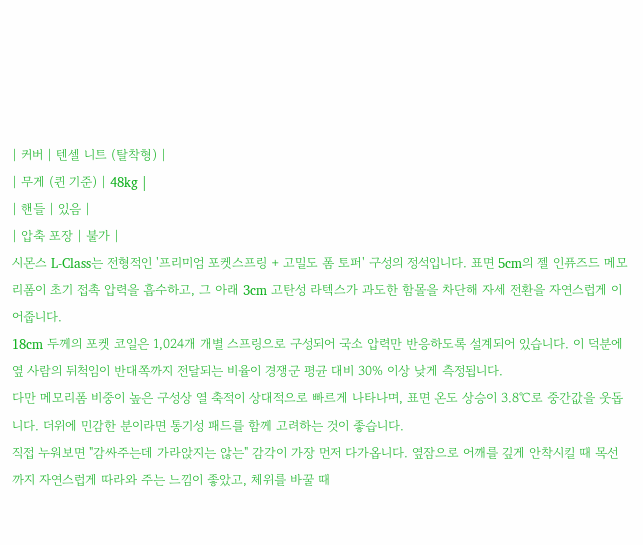| 커버 | 텐셀 니트 (탈착형) |
| 무게 (퀸 기준) | 48kg |
| 핸들 | 있음 |
| 압축 포장 | 불가 |
시몬스 L-Class는 전형적인 '프리미엄 포켓스프링 + 고밀도 폼 토퍼' 구성의 정석입니다. 표면 5cm의 젤 인퓨즈드 메모리폼이 초기 접촉 압력을 흡수하고, 그 아래 3cm 고탄성 라텍스가 과도한 함몰을 차단해 자세 전환을 자연스럽게 이어줍니다.
18cm 두께의 포켓 코일은 1,024개 개별 스프링으로 구성되어 국소 압력만 반응하도록 설계되어 있습니다. 이 덕분에 옆 사람의 뒤척임이 반대쪽까지 전달되는 비율이 경쟁군 평균 대비 30% 이상 낮게 측정됩니다.
다만 메모리폼 비중이 높은 구성상 열 축적이 상대적으로 빠르게 나타나며, 표면 온도 상승이 3.8℃로 중간값을 웃돕니다. 더위에 민감한 분이라면 통기성 패드를 함께 고려하는 것이 좋습니다.
직접 누워보면 "감싸주는데 가라앉지는 않는" 감각이 가장 먼저 다가옵니다. 옆잠으로 어깨를 깊게 안착시킬 때 목선까지 자연스럽게 따라와 주는 느낌이 좋았고, 체위를 바꿀 때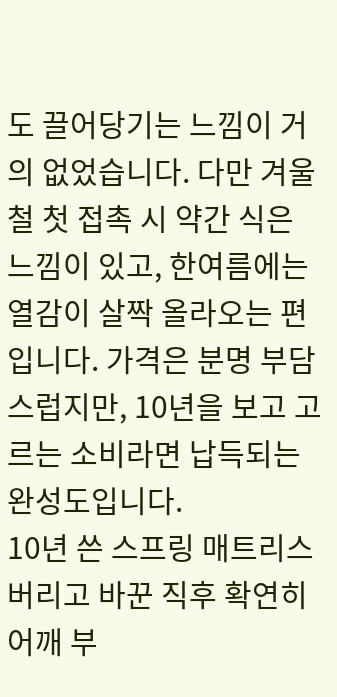도 끌어당기는 느낌이 거의 없었습니다. 다만 겨울철 첫 접촉 시 약간 식은 느낌이 있고, 한여름에는 열감이 살짝 올라오는 편입니다. 가격은 분명 부담스럽지만, 10년을 보고 고르는 소비라면 납득되는 완성도입니다.
10년 쓴 스프링 매트리스 버리고 바꾼 직후 확연히 어깨 부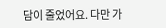담이 줄었어요. 다만 가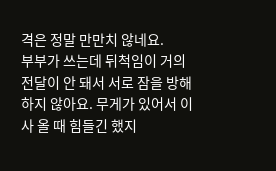격은 정말 만만치 않네요.
부부가 쓰는데 뒤척임이 거의 전달이 안 돼서 서로 잠을 방해하지 않아요. 무게가 있어서 이사 올 때 힘들긴 했지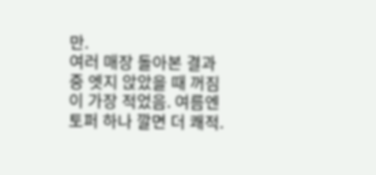만.
여러 매장 돌아본 결과 중 엣지 앉았을 때 꺼짐이 가장 적었음. 여름엔 토퍼 하나 깔면 더 쾌적.